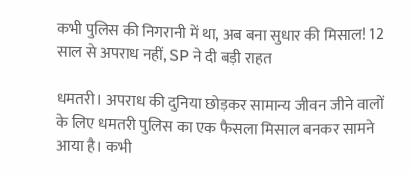कभी पुलिस की निगरानी में था, अब बना सुधार की मिसाल! 12 साल से अपराध नहीं, SP ने दी बड़ी राहत

धमतरी। अपराध की दुनिया छोड़कर सामान्य जीवन जीने वालों के लिए धमतरी पुलिस का एक फैसला मिसाल बनकर सामने आया है। कभी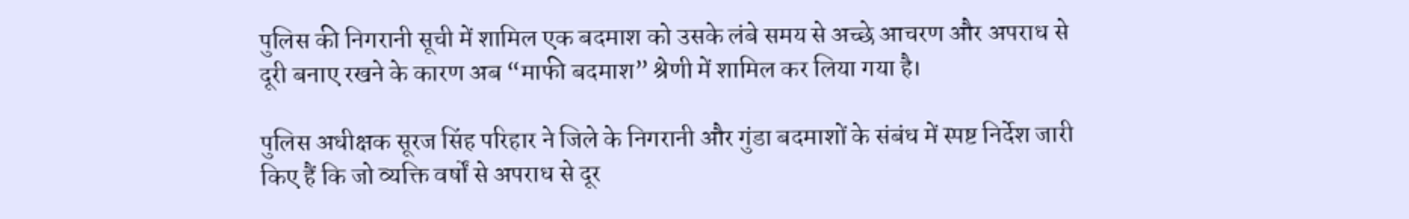पुलिस की निगरानी सूची में शामिल एक बदमाश को उसके लंबे समय से अच्छे आचरण और अपराध से दूरी बनाए रखने के कारण अब “माफी बदमाश” श्रेणी में शामिल कर लिया गया है।

पुलिस अधीक्षक सूरज सिंह परिहार ने जिले के निगरानी और गुंडा बदमाशों के संबंध में स्पष्ट निर्देश जारी किए हैं कि जो व्यक्ति वर्षों से अपराध से दूर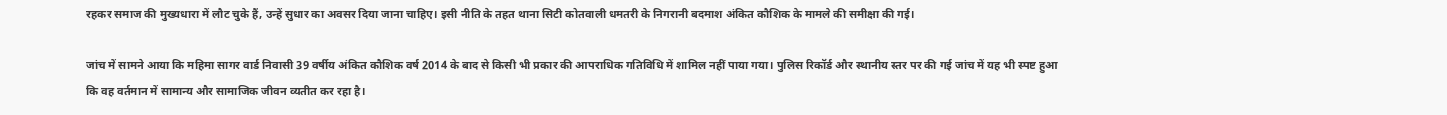रहकर समाज की मुख्यधारा में लौट चुके हैं, उन्हें सुधार का अवसर दिया जाना चाहिए। इसी नीति के तहत थाना सिटी कोतवाली धमतरी के निगरानी बदमाश अंकित कौशिक के मामले की समीक्षा की गई।

जांच में सामने आया कि महिमा सागर वार्ड निवासी 39 वर्षीय अंकित कौशिक वर्ष 2014 के बाद से किसी भी प्रकार की आपराधिक गतिविधि में शामिल नहीं पाया गया। पुलिस रिकॉर्ड और स्थानीय स्तर पर की गई जांच में यह भी स्पष्ट हुआ कि वह वर्तमान में सामान्य और सामाजिक जीवन व्यतीत कर रहा है।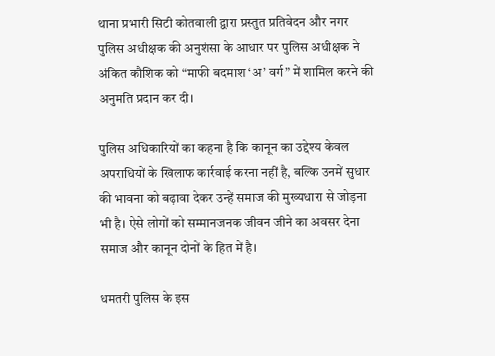थाना प्रभारी सिटी कोतवाली द्वारा प्रस्तुत प्रतिवेदन और नगर पुलिस अधीक्षक की अनुशंसा के आधार पर पुलिस अधीक्षक ने अंकित कौशिक को “माफी बदमाश ‘अ’ वर्ग” में शामिल करने की अनुमति प्रदान कर दी।

पुलिस अधिकारियों का कहना है कि कानून का उद्देश्य केवल अपराधियों के खिलाफ कार्रवाई करना नहीं है, बल्कि उनमें सुधार की भावना को बढ़ावा देकर उन्हें समाज की मुख्यधारा से जोड़ना भी है। ऐसे लोगों को सम्मानजनक जीवन जीने का अवसर देना समाज और कानून दोनों के हित में है।

धमतरी पुलिस के इस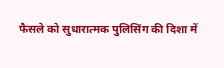फैसले को सुधारात्मक पुलिसिंग की दिशा में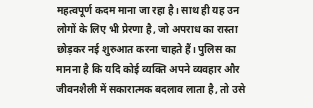महत्वपूर्ण कदम माना जा रहा है। साथ ही यह उन लोगों के लिए भी प्रेरणा है, जो अपराध का रास्ता छोड़कर नई शुरुआत करना चाहते हैं। पुलिस का मानना है कि यदि कोई व्यक्ति अपने व्यवहार और जीवनशैली में सकारात्मक बदलाव लाता है, तो उसे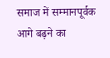समाज में सम्मानपूर्वक आगे बढ़ने का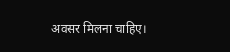अवसर मिलना चाहिए।